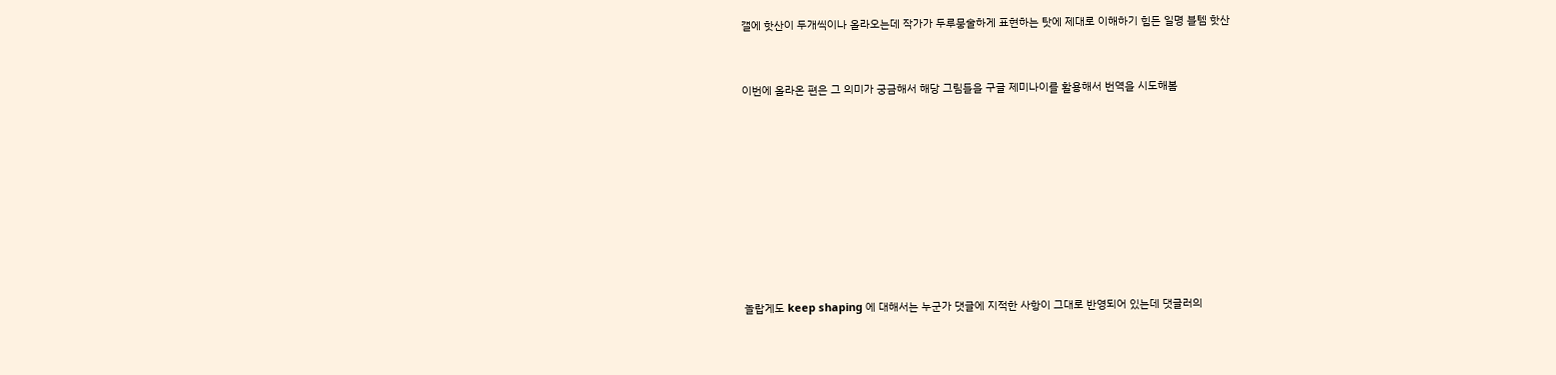갤에 핫산이 두개씩이나 올라오는데 작가가 두루뭉술하게 표현하는 탓에 제대로 이해하기 힘든 일명 블템 핫산


이번에 올라온 편은 그 의미가 궁금해서 해당 그림들을 구글 제미나이를 활용해서 번역을 시도해봄









놀랍게도 keep shaping 에 대해서는 누군가 댓글에 지적한 사항이 그대로 반영되어 있는데 댓글러의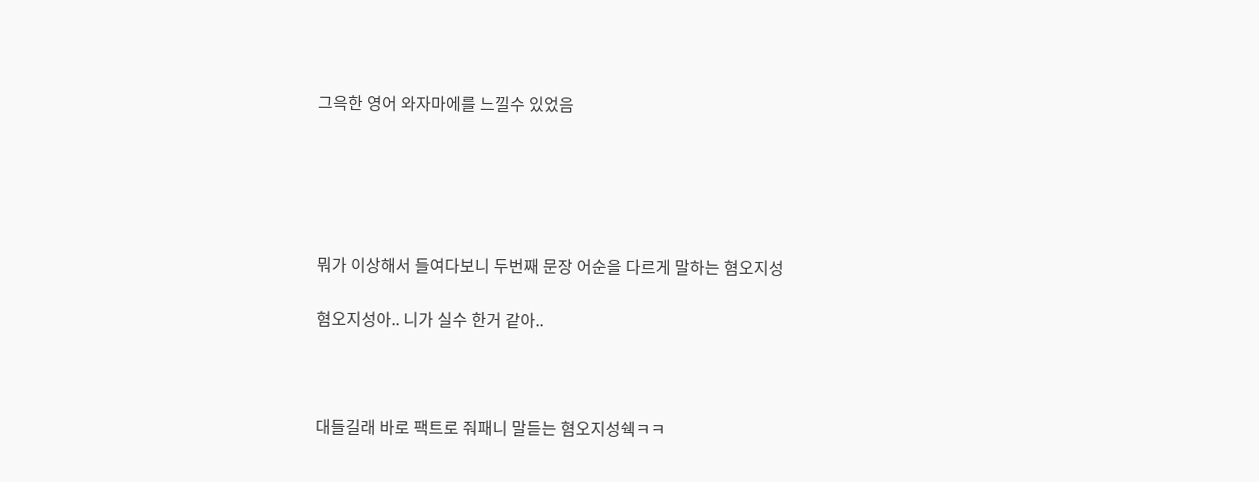그윽한 영어 와자마에를 느낄수 있었음








뭐가 이상해서 들여다보니 두번째 문장 어순을 다르게 말하는 혐오지성


혐오지성아.. 니가 실수 한거 같아..





대들길래 바로 팩트로 줘패니 말듣는 혐오지성쉑ㅋㅋ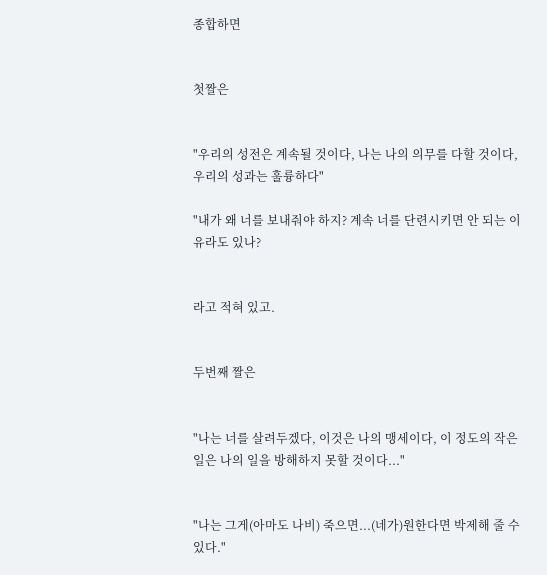종합하면


첫짤은


"우리의 성전은 계속될 것이다, 나는 나의 의무를 다할 것이다, 우리의 성과는 훌륭하다"

"내가 왜 너를 보내줘야 하지? 계속 너를 단련시키면 안 되는 이유라도 있나?


라고 적혀 있고.


두번째 짤은


"나는 너를 살려두겠다, 이것은 나의 맹세이다, 이 정도의 작은 일은 나의 일을 방해하지 못할 것이다..."


"나는 그게(아마도 나비) 죽으면...(네가)원한다면 박제해 줄 수 있다."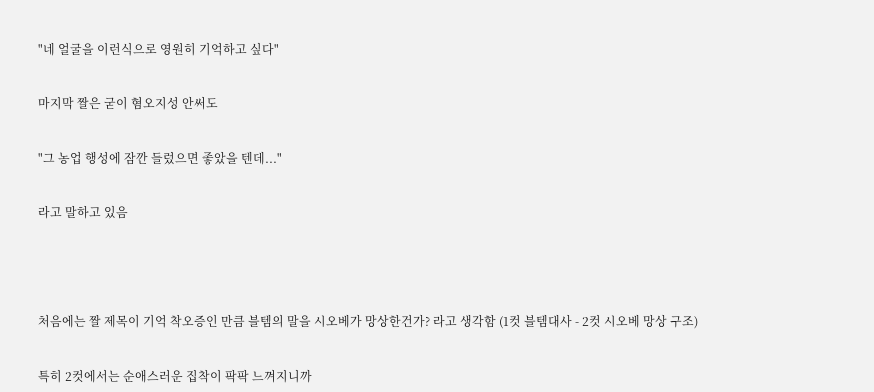"네 얼굴을 이런식으로 영원히 기억하고 싶다"


마지막 짤은 굳이 혐오지성 안써도


"그 농업 행성에 잠깐 들렀으면 좋았을 텐데..."


라고 말하고 있음





처음에는 짤 제목이 기억 착오증인 만큼 블템의 말을 시오베가 망상한건가? 라고 생각함 (1컷 블템대사 - 2컷 시오베 망상 구조)


특히 2컷에서는 순애스러운 집착이 팍팍 느껴지니까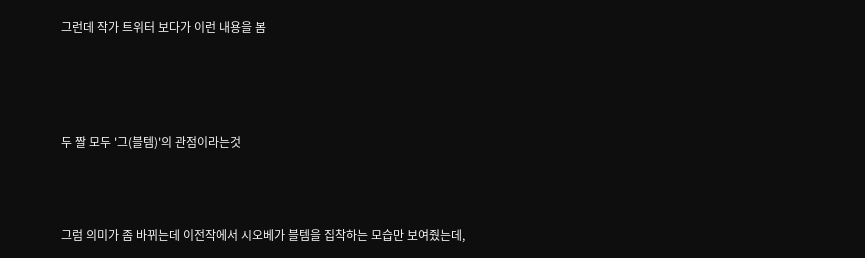그런데 작가 트위터 보다가 이런 내용을 봄




두 짤 모두 '그(블템)'의 관점이라는것



그럼 의미가 좀 바뀌는데 이전작에서 시오베가 블템을 집착하는 모습만 보여줬는데,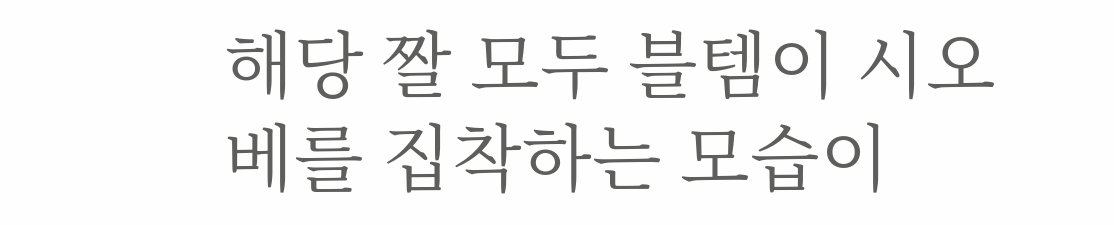해당 짤 모두 블템이 시오베를 집착하는 모습이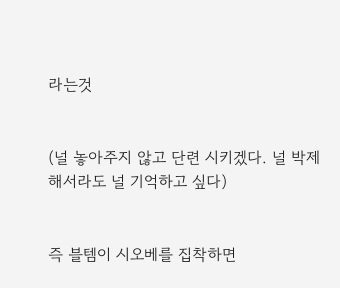라는것


(널 놓아주지 않고 단련 시키겠다. 널 박제해서라도 널 기억하고 싶다)


즉 블템이 시오베를 집착하면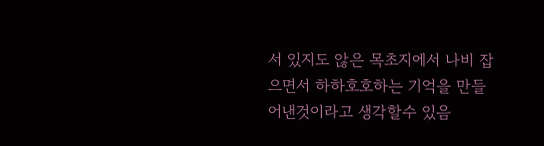서 있지도 않은 목초지에서 나비 잡으면서 하하호호하는 기억을 만들어낸것이라고 생각할수 있음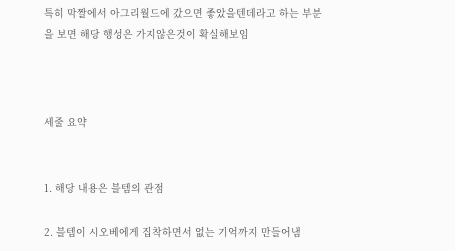특히 막짤에서 아그리월드에 갔으면 좋았을텐데라고 하는 부분을 보면 해당 행성은 가지않은것이 확실해보임



세줄 요약


1. 해당 내용은 블템의 관점

2. 블템이 시오베에게 집착하면서 없는 기억까지 만들어냄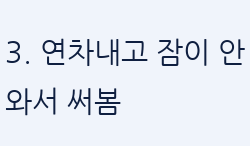3. 연차내고 잠이 안와서 써봄